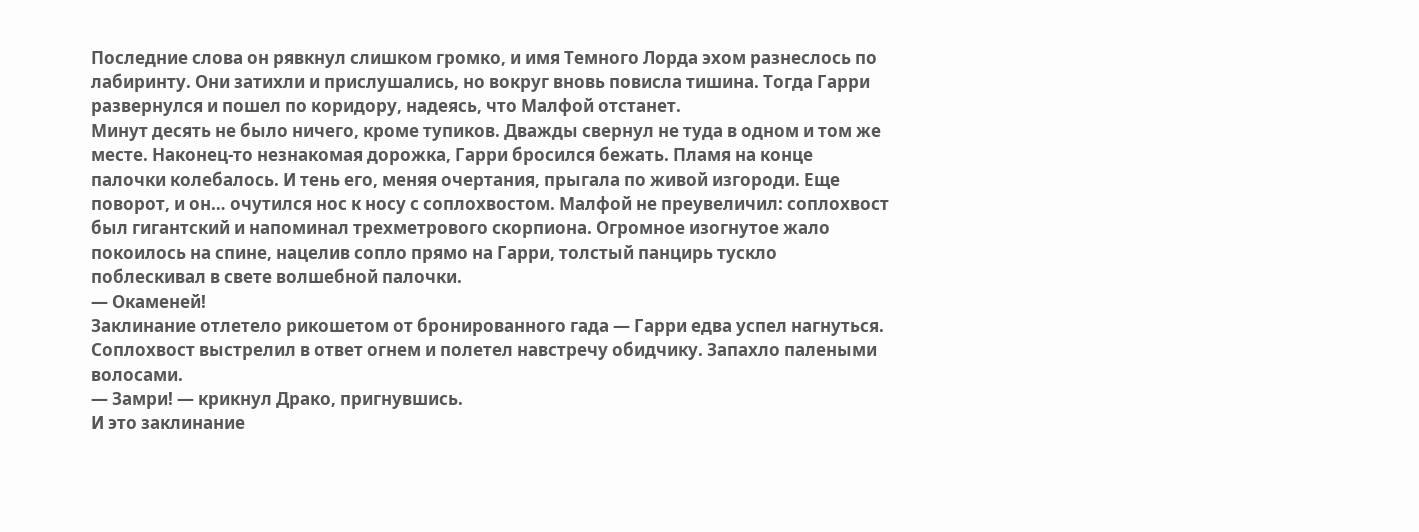Последние слова он рявкнул слишком громко, и имя Темного Лорда эхом разнеслось по лабиринту. Они затихли и прислушались, но вокруг вновь повисла тишина. Тогда Гарри развернулся и пошел по коридору, надеясь, что Малфой отстанет.
Минут десять не было ничего, кроме тупиков. Дважды свернул не туда в одном и том же месте. Наконец-то незнакомая дорожка, Гарри бросился бежать. Пламя на конце палочки колебалось. И тень его, меняя очертания, прыгала по живой изгороди. Еще поворот, и он… очутился нос к носу с соплохвостом. Малфой не преувеличил: соплохвост был гигантский и напоминал трехметрового скорпиона. Огромное изогнутое жало покоилось на спине, нацелив сопло прямо на Гарри, толстый панцирь тускло поблескивал в свете волшебной палочки.
— Окаменей!
Заклинание отлетело рикошетом от бронированного гада — Гарри едва успел нагнуться. Соплохвост выстрелил в ответ огнем и полетел навстречу обидчику. Запахло палеными волосами.
— Замри! — крикнул Драко, пригнувшись.
И это заклинание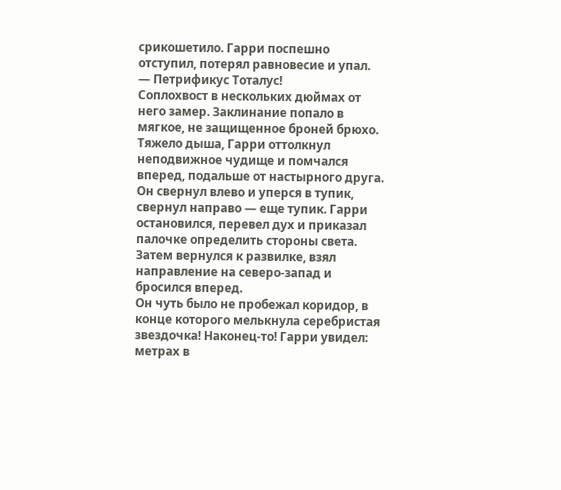срикошетило. Гарри поспешно отступил, потерял равновесие и упал.
— Петрификус Тоталус!
Соплохвост в нескольких дюймах от него замер. Заклинание попало в мягкое, не защищенное броней брюхо. Тяжело дыша, Гарри оттолкнул неподвижное чудище и помчался вперед, подальше от настырного друга. Он свернул влево и уперся в тупик, свернул направо — еще тупик. Гарри остановился, перевел дух и приказал палочке определить стороны света. Затем вернулся к развилке, взял направление на северо-запад и бросился вперед.
Он чуть было не пробежал коридор, в конце которого мелькнула серебристая звездочка! Наконец-то! Гарри увидел: метрах в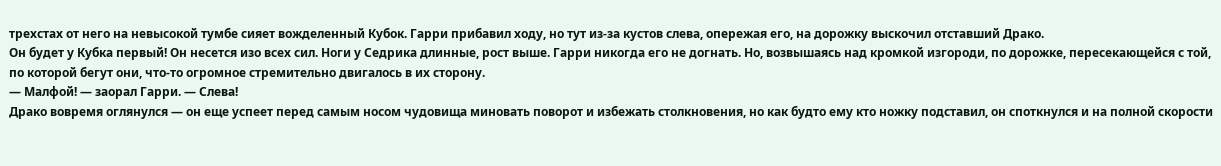трехстах от него на невысокой тумбе сияет вожделенный Кубок. Гарри прибавил ходу, но тут из-за кустов слева, опережая его, на дорожку выскочил отставший Драко.
Он будет у Кубка первый! Он несется изо всех сил. Ноги у Седрика длинные, рост выше. Гарри никогда его не догнать. Но, возвышаясь над кромкой изгороди, по дорожке, пересекающейся с той, по которой бегут они, что-то огромное стремительно двигалось в их сторону.
— Малфой! — заорал Гарри. — Слева!
Драко вовремя оглянулся — он еще успеет перед самым носом чудовища миновать поворот и избежать столкновения, но как будто ему кто ножку подставил, он споткнулся и на полной скорости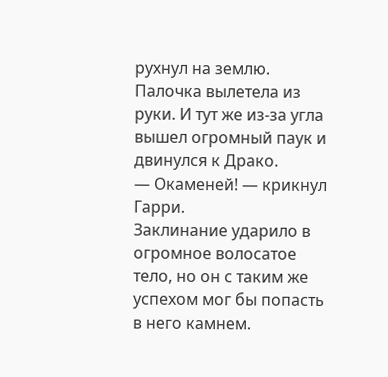рухнул на землю. Палочка вылетела из руки. И тут же из-за угла вышел огромный паук и двинулся к Драко.
— Окаменей! — крикнул Гарри.
Заклинание ударило в огромное волосатое тело, но он с таким же успехом мог бы попасть в него камнем.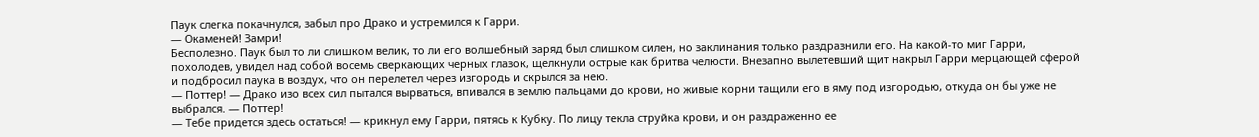Паук слегка покачнулся, забыл про Драко и устремился к Гарри.
— Окаменей! Замри!
Бесполезно. Паук был то ли слишком велик, то ли его волшебный заряд был слишком силен, но заклинания только раздразнили его. На какой-то миг Гарри, похолодев, увидел над собой восемь сверкающих черных глазок, щелкнули острые как бритва челюсти. Внезапно вылетевший щит накрыл Гарри мерцающей сферой и подбросил паука в воздух, что он перелетел через изгородь и скрылся за нею.
— Поттер! — Драко изо всех сил пытался вырваться, впивался в землю пальцами до крови, но живые корни тащили его в яму под изгородью, откуда он бы уже не выбрался. — Поттер!
— Тебе придется здесь остаться! — крикнул ему Гарри, пятясь к Кубку. По лицу текла струйка крови, и он раздраженно ее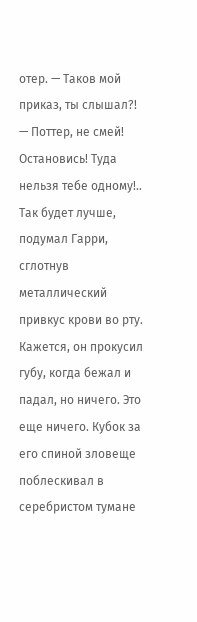отер. — Таков мой приказ, ты слышал?!
— Поттер, не смей! Остановись! Туда нельзя тебе одному!..
Так будет лучше, подумал Гарри, сглотнув металлический привкус крови во рту. Кажется, он прокусил губу, когда бежал и падал, но ничего. Это еще ничего. Кубок за его спиной зловеще поблескивал в серебристом тумане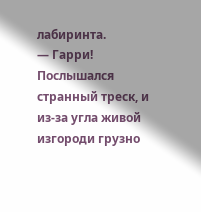лабиринта.
— Гарри!
Послышался странный треск, и из-за угла живой изгороди грузно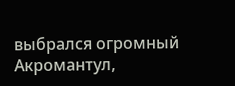выбрался огромный Акромантул,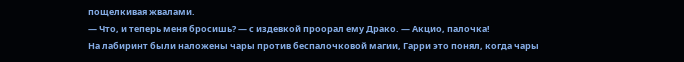пощелкивая жвалами.
— Что, и теперь меня бросишь? — с издевкой проорал ему Драко. — Акцио, палочка!
На лабиринт были наложены чары против беспалочковой магии, Гарри это понял, когда чары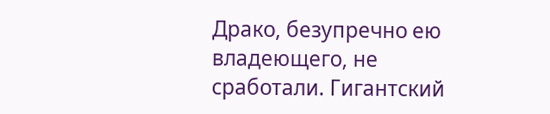Драко, безупречно ею владеющего, не сработали. Гигантский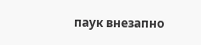паук внезапно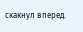скакнул вперед.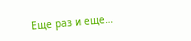Еще раз и еще…